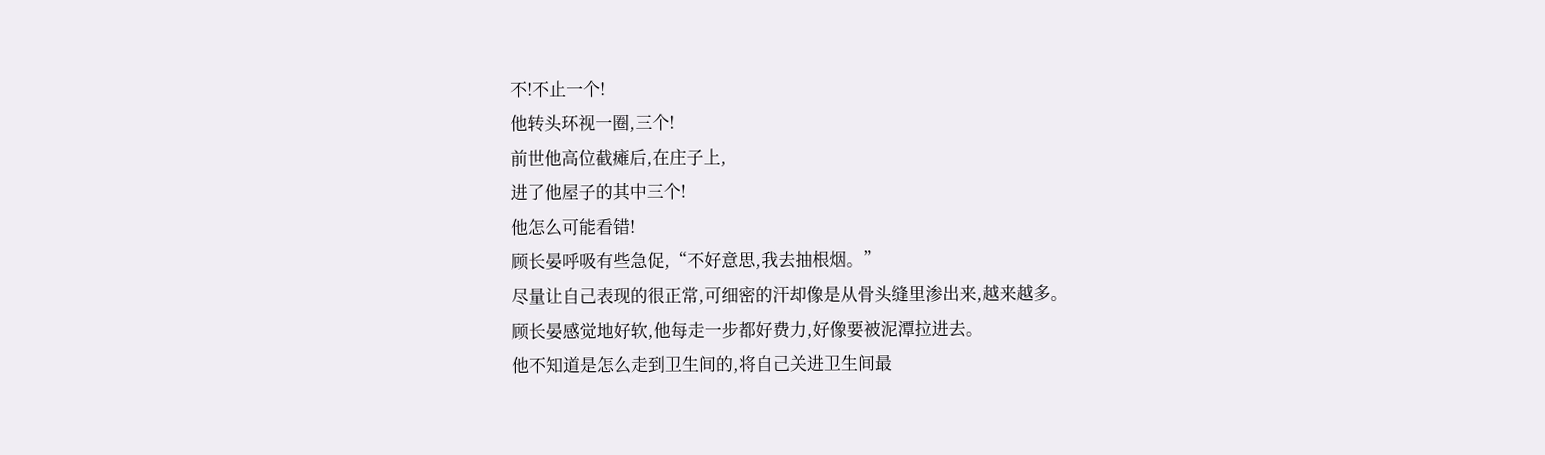不!不止一个!
他转头环视一圈,三个!
前世他高位截瘫后,在庄子上,
进了他屋子的其中三个!
他怎么可能看错!
顾长晏呼吸有些急促,“不好意思,我去抽根烟。”
尽量让自己表现的很正常,可细密的汗却像是从骨头缝里渗出来,越来越多。
顾长晏感觉地好软,他每走一步都好费力,好像要被泥潭拉进去。
他不知道是怎么走到卫生间的,将自己关进卫生间最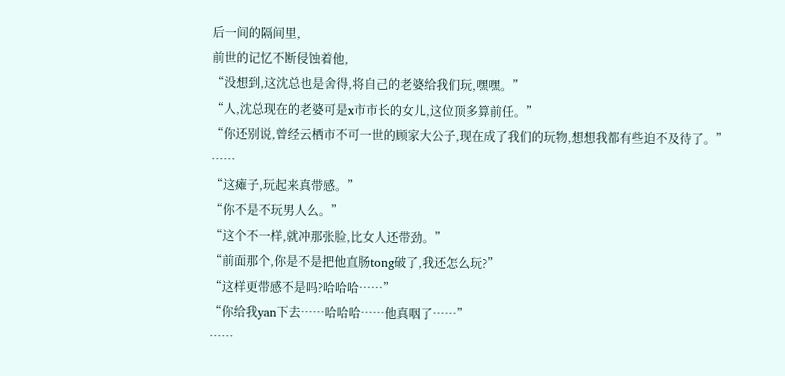后一间的隔间里,
前世的记忆不断侵蚀着他,
“没想到,这沈总也是舍得,将自己的老婆给我们玩,嘿嘿。”
“人,沈总现在的老婆可是x市市长的女儿,这位顶多算前任。”
“你还别说,曾经云栖市不可一世的顾家大公子,现在成了我们的玩物,想想我都有些迫不及待了。”
……
“这瘫子,玩起来真带感。”
“你不是不玩男人么。”
“这个不一样,就冲那张脸,比女人还带劲。”
“前面那个,你是不是把他直肠tong破了,我还怎么玩?”
“这样更带感不是吗?哈哈哈……”
“你给我yan下去……哈哈哈……他真咽了……”
……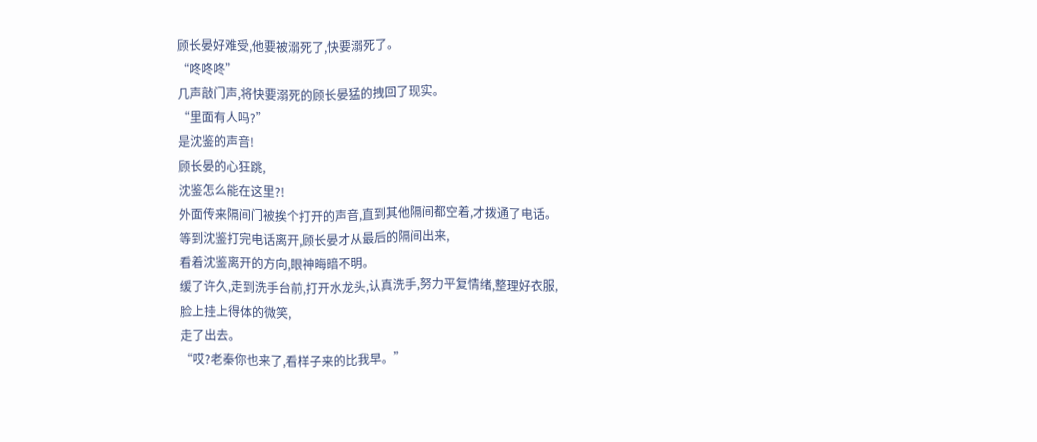顾长晏好难受,他要被溺死了,快要溺死了。
“咚咚咚”
几声敲门声,将快要溺死的顾长晏猛的拽回了现实。
“里面有人吗?”
是沈鉴的声音!
顾长晏的心狂跳,
沈鉴怎么能在这里?!
外面传来隔间门被挨个打开的声音,直到其他隔间都空着,才拨通了电话。
等到沈鉴打完电话离开,顾长晏才从最后的隔间出来,
看着沈鉴离开的方向,眼神晦暗不明。
缓了许久,走到洗手台前,打开水龙头,认真洗手,努力平复情绪,整理好衣服,
脸上挂上得体的微笑,
走了出去。
“哎?老秦你也来了,看样子来的比我早。”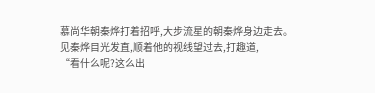慕尚华朝秦烨打着招呼,大步流星的朝秦烨身边走去。
见秦烨目光发直,顺着他的视线望过去,打趣道,
“看什么呢?这么出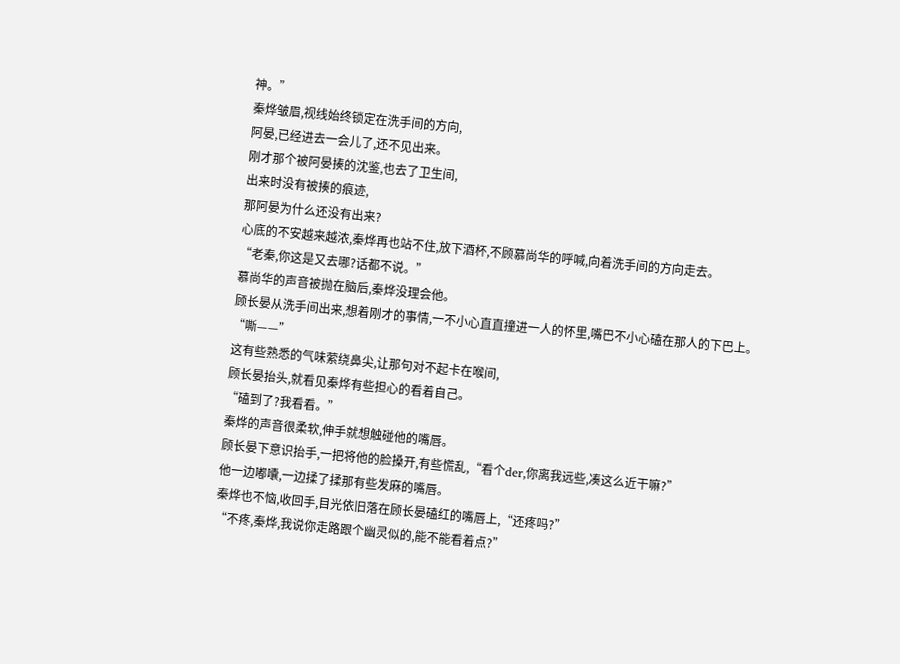神。”
秦烨皱眉,视线始终锁定在洗手间的方向,
阿晏,已经进去一会儿了,还不见出来。
刚才那个被阿晏揍的沈鉴,也去了卫生间,
出来时没有被揍的痕迹,
那阿晏为什么还没有出来?
心底的不安越来越浓,秦烨再也站不住,放下酒杯,不顾慕尚华的呼喊,向着洗手间的方向走去。
“老秦,你这是又去哪?话都不说。”
慕尚华的声音被抛在脑后,秦烨没理会他。
顾长晏从洗手间出来,想着刚才的事情,一不小心直直撞进一人的怀里,嘴巴不小心磕在那人的下巴上。
“嘶——”
这有些熟悉的气味萦绕鼻尖,让那句对不起卡在喉间,
顾长晏抬头,就看见秦烨有些担心的看着自己。
“磕到了?我看看。”
秦烨的声音很柔软,伸手就想触碰他的嘴唇。
顾长晏下意识抬手,一把将他的脸搡开,有些慌乱,“看个der,你离我远些,凑这么近干嘛?”
他一边嘟囔,一边揉了揉那有些发麻的嘴唇。
秦烨也不恼,收回手,目光依旧落在顾长晏磕红的嘴唇上,“还疼吗?”
“不疼,秦烨,我说你走路跟个幽灵似的,能不能看着点?”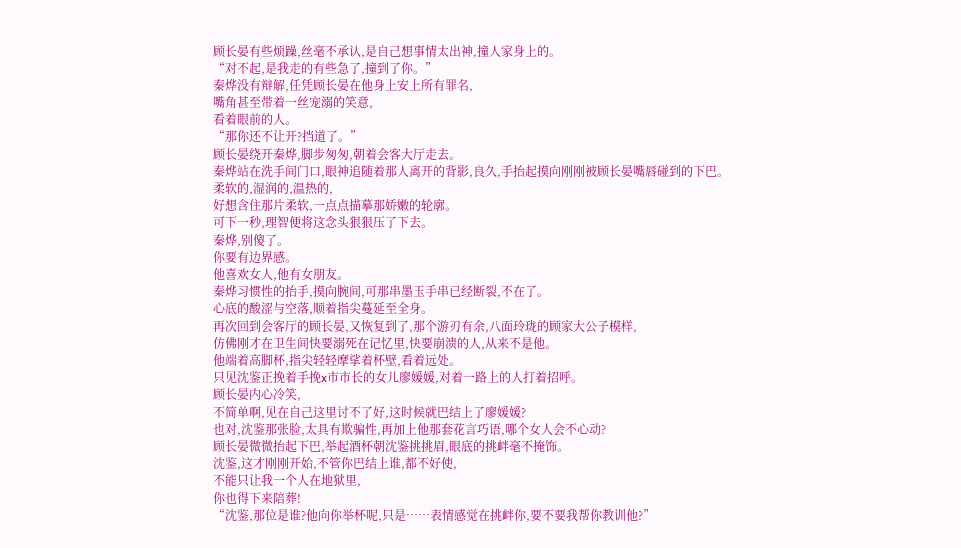顾长晏有些烦躁,丝毫不承认,是自己想事情太出神,撞人家身上的。
“对不起,是我走的有些急了,撞到了你。”
秦烨没有辩解,任凭顾长晏在他身上安上所有罪名,
嘴角甚至带着一丝宠溺的笑意,
看着眼前的人。
“那你还不让开?挡道了。”
顾长晏绕开秦烨,脚步匆匆,朝着会客大厅走去。
秦烨站在洗手间门口,眼神追随着那人离开的背影,良久,手抬起摸向刚刚被顾长晏嘴唇碰到的下巴。
柔软的,湿润的,温热的,
好想含住那片柔软,一点点描摹那娇嫩的轮廓。
可下一秒,理智便将这念头狠狠压了下去。
秦烨,别傻了。
你要有边界感。
他喜欢女人,他有女朋友。
秦烨习惯性的抬手,摸向腕间,可那串墨玉手串已经断裂,不在了。
心底的酸涩与空落,顺着指尖蔓延至全身。
再次回到会客厅的顾长晏,又恢复到了,那个游刃有余,八面玲珑的顾家大公子模样,
仿佛刚才在卫生间快要溺死在记忆里,快要崩溃的人,从来不是他。
他端着高脚杯,指尖轻轻摩挲着杯壁,看着远处。
只见沈鉴正挽着手挽x市市长的女儿廖媛媛,对着一路上的人打着招呼。
顾长晏内心冷笑,
不简单啊,见在自己这里讨不了好,这时候就巴结上了廖媛媛?
也对,沈鉴那张脸,太具有欺骗性,再加上他那套花言巧语,哪个女人会不心动?
顾长晏微微抬起下巴,举起酒杯朝沈鉴挑挑眉,眼底的挑衅毫不掩饰。
沈鉴,这才刚刚开始,不管你巴结上谁,都不好使,
不能只让我一个人在地狱里,
你也得下来陪葬!
“沈鉴,那位是谁?他向你举杯呢,只是……表情感觉在挑衅你,要不要我帮你教训他?”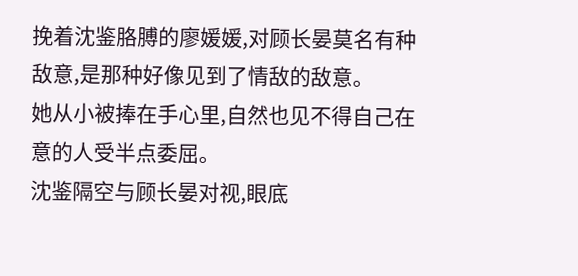挽着沈鉴胳膊的廖媛媛,对顾长晏莫名有种敌意,是那种好像见到了情敌的敌意。
她从小被捧在手心里,自然也见不得自己在意的人受半点委屈。
沈鉴隔空与顾长晏对视,眼底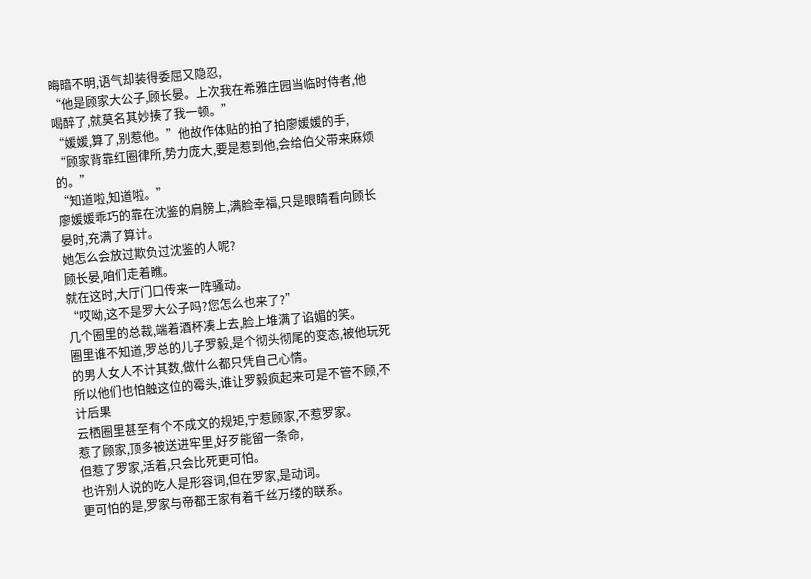晦暗不明,语气却装得委屈又隐忍,
“他是顾家大公子,顾长晏。上次我在希雅庄园当临时侍者,他喝醉了,就莫名其妙揍了我一顿。”
“媛媛,算了,别惹他。”他故作体贴的拍了拍廖媛媛的手,
“顾家背靠红圈律所,势力庞大,要是惹到他,会给伯父带来麻烦的。”
“知道啦,知道啦。”
廖媛媛乖巧的靠在沈鉴的肩膀上,满脸幸福,只是眼睛看向顾长晏时,充满了算计。
她怎么会放过欺负过沈鉴的人呢?
顾长晏,咱们走着瞧。
就在这时,大厅门口传来一阵骚动。
“哎呦,这不是罗大公子吗?您怎么也来了?”
几个圈里的总裁,端着酒杯凑上去,脸上堆满了谄媚的笑。
圈里谁不知道,罗总的儿子罗毅,是个彻头彻尾的变态,被他玩死的男人女人不计其数,做什么都只凭自己心情。
所以他们也怕触这位的霉头,谁让罗毅疯起来可是不管不顾,不计后果
云栖圈里甚至有个不成文的规矩,宁惹顾家,不惹罗家。
惹了顾家,顶多被送进牢里,好歹能留一条命,
但惹了罗家,活着,只会比死更可怕。
也许别人说的吃人是形容词,但在罗家,是动词。
更可怕的是,罗家与帝都王家有着千丝万缕的联系。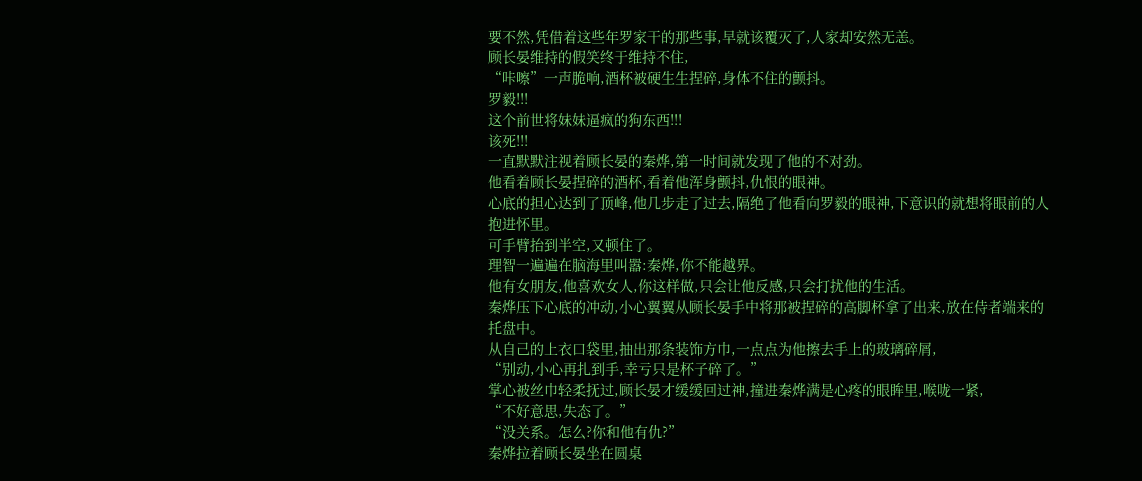要不然,凭借着这些年罗家干的那些事,早就该覆灭了,人家却安然无恙。
顾长晏维持的假笑终于维持不住,
“咔嚓”一声脆响,酒杯被硬生生捏碎,身体不住的颤抖。
罗毅!!!
这个前世将妹妹逼疯的狗东西!!!
该死!!!
一直默默注视着顾长晏的秦烨,第一时间就发现了他的不对劲。
他看着顾长晏捏碎的酒杯,看着他浑身颤抖,仇恨的眼神。
心底的担心达到了顶峰,他几步走了过去,隔绝了他看向罗毅的眼神,下意识的就想将眼前的人抱进怀里。
可手臂抬到半空,又顿住了。
理智一遍遍在脑海里叫嚣:秦烨,你不能越界。
他有女朋友,他喜欢女人,你这样做,只会让他反感,只会打扰他的生活。
秦烨压下心底的冲动,小心翼翼从顾长晏手中将那被捏碎的高脚杯拿了出来,放在侍者端来的托盘中。
从自己的上衣口袋里,抽出那条装饰方巾,一点点为他擦去手上的玻璃碎屑,
“别动,小心再扎到手,幸亏只是杯子碎了。”
掌心被丝巾轻柔抚过,顾长晏才缓缓回过神,撞进秦烨满是心疼的眼眸里,喉咙一紧,
“不好意思,失态了。”
“没关系。怎么?你和他有仇?”
秦烨拉着顾长晏坐在圆桌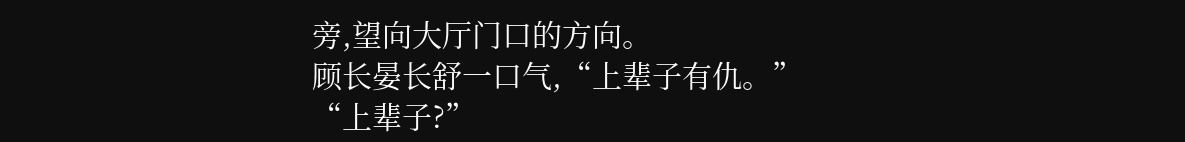旁,望向大厅门口的方向。
顾长晏长舒一口气,“上辈子有仇。”
“上辈子?”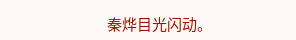秦烨目光闪动。